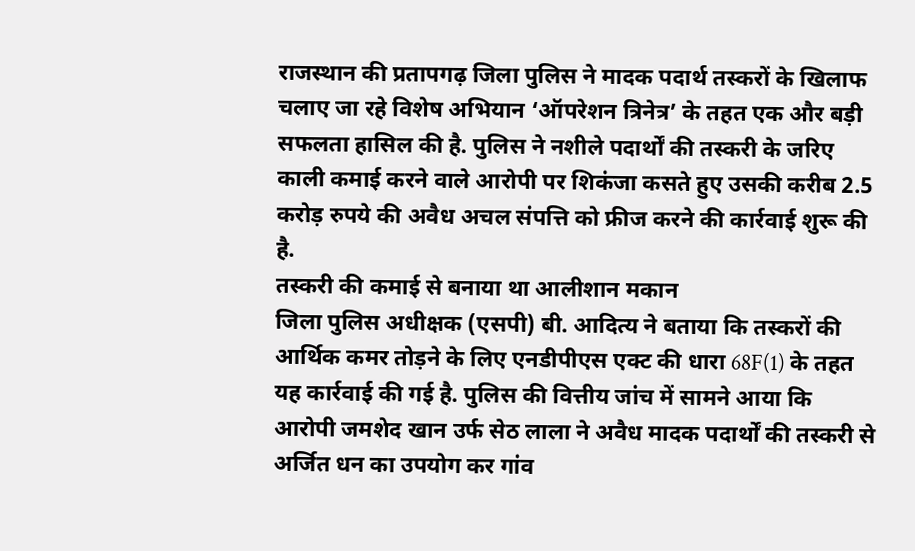राजस्थान की प्रतापगढ़ जिला पुलिस ने मादक पदार्थ तस्करों के खिलाफ चलाए जा रहे विशेष अभियान ‘ऑपरेशन त्रिनेत्र’ के तहत एक और बड़ी सफलता हासिल की है. पुलिस ने नशीले पदार्थों की तस्करी के जरिए काली कमाई करने वाले आरोपी पर शिकंजा कसते हुए उसकी करीब 2.5 करोड़ रुपये की अवैध अचल संपत्ति को फ्रीज करने की कार्रवाई शुरू की है.
तस्करी की कमाई से बनाया था आलीशान मकान
जिला पुलिस अधीक्षक (एसपी) बी. आदित्य ने बताया कि तस्करों की आर्थिक कमर तोड़ने के लिए एनडीपीएस एक्ट की धारा 68F(1) के तहत यह कार्रवाई की गई है. पुलिस की वित्तीय जांच में सामने आया कि आरोपी जमशेद खान उर्फ सेठ लाला ने अवैध मादक पदार्थों की तस्करी से अर्जित धन का उपयोग कर गांव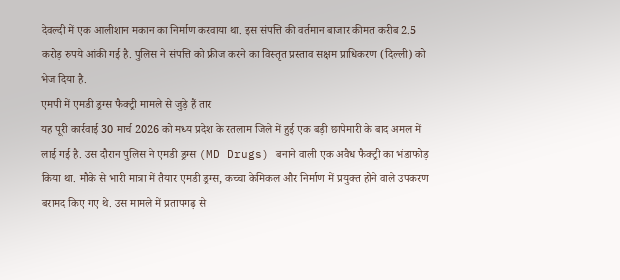देवल्दी में एक आलीशान मकान का निर्माण करवाया था. इस संपत्ति की वर्तमान बाजार कीमत करीब 2.5 करोड़ रुपये आंकी गई है. पुलिस ने संपत्ति को फ्रीज करने का विस्तृत प्रस्ताव सक्षम प्राधिकरण (दिल्ली) को भेज दिया है.
एमपी में एमडी ड्रग्स फैक्ट्री मामले से जुड़े हैं तार
यह पूरी कार्रवाई 30 मार्च 2026 को मध्य प्रदेश के रतलाम जिले में हुई एक बड़ी छापेमारी के बाद अमल में लाई गई है. उस दौरान पुलिस ने एमडी ड्रग्स (MD Drugs) बनाने वाली एक अवैध फैक्ट्री का भंडाफोड़ किया था. मौके से भारी मात्रा में तैयार एमडी ड्रग्स, कच्चा केमिकल और निर्माण में प्रयुक्त होने वाले उपकरण बरामद किए गए थे. उस मामले में प्रतापगढ़ से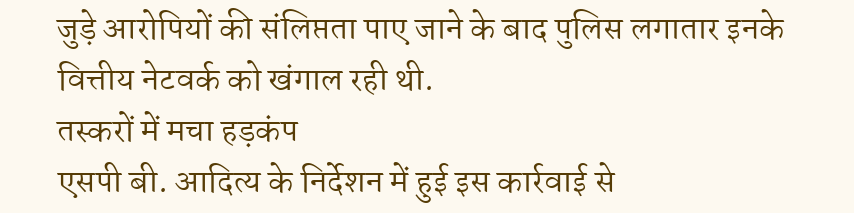जुड़े आरोपियों की संलिप्तता पाए जाने के बाद पुलिस लगातार इनके वित्तीय नेटवर्क को खंगाल रही थी.
तस्करों में मचा हड़कंप
एसपी बी. आदित्य के निर्देशन में हुई इस कार्रवाई से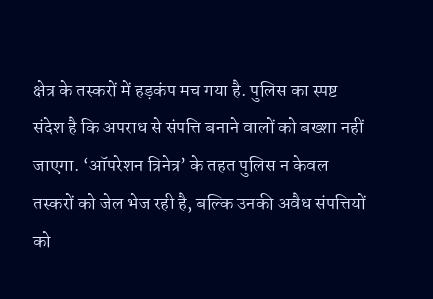क्षेत्र के तस्करों में हड़कंप मच गया है. पुलिस का स्पष्ट संदेश है कि अपराध से संपत्ति बनाने वालों को बख्शा नहीं जाएगा. ‘ऑपरेशन त्रिनेत्र’ के तहत पुलिस न केवल तस्करों को जेल भेज रही है, बल्कि उनकी अवैध संपत्तियों को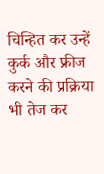चिन्हित कर उन्हें कुर्क और फ्रीज करने की प्रक्रिया भी तेज कर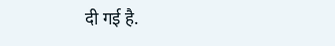दी गई है.